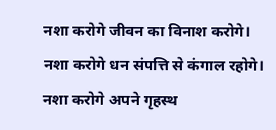नशा करोगे जीवन का विनाश करोगे।
नशा करोगे धन संपत्ति से कंगाल रहोगे।
नशा करोगे अपने गृहस्थ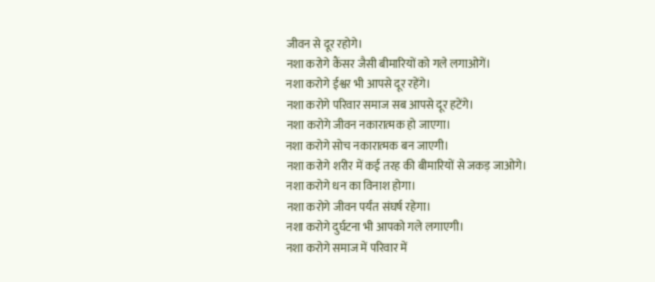जीवन से दूर रहोगे।
नशा करोगे कैंसर जैसी बीमारियों को गले लगाओगें।
नशा करोगे ईश्वर भी आपसे दूर रहेंगे।
नशा करोगे परिवार समाज सब आपसे दूर हटेंगे।
नशा करोगे जीवन नकारात्मक हो जाएगा।
नशा करोगे सोच नकारात्मक बन जाएगी।
नशा करोगे शरीर में कई तरह की बीमारियों से जकड़ जाओगे।
नशा करोगे धन का विनाश होगा।
नशा करोगे जीवन पर्यंत संघर्ष रहेगा।
नशा करोगे दुर्घटना भी आपको गले लगाएगी।
नशा करोगे समाज में परिवार में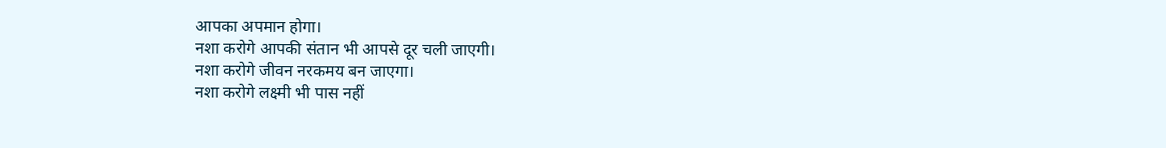आपका अपमान होगा।
नशा करोगे आपकी संतान भी आपसे दूर चली जाएगी।
नशा करोगे जीवन नरकमय बन जाएगा।
नशा करोगे लक्ष्मी भी पास नहीं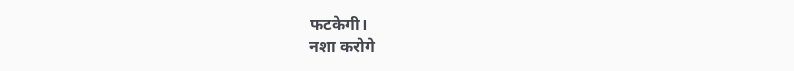फटकेगी।
नशा करोगे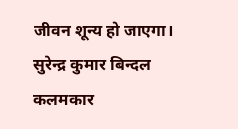जीवन शून्य हो जाएगा।
सुरेन्द्र कुमार बिन्दल कलमकार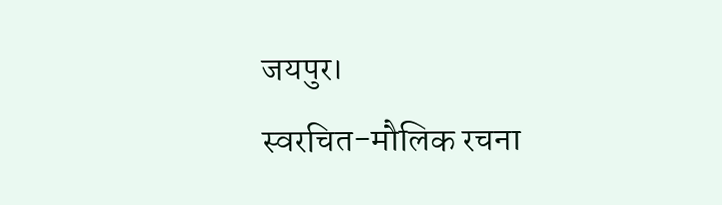जयपुर।
स्वरचित-मौलिक रचना